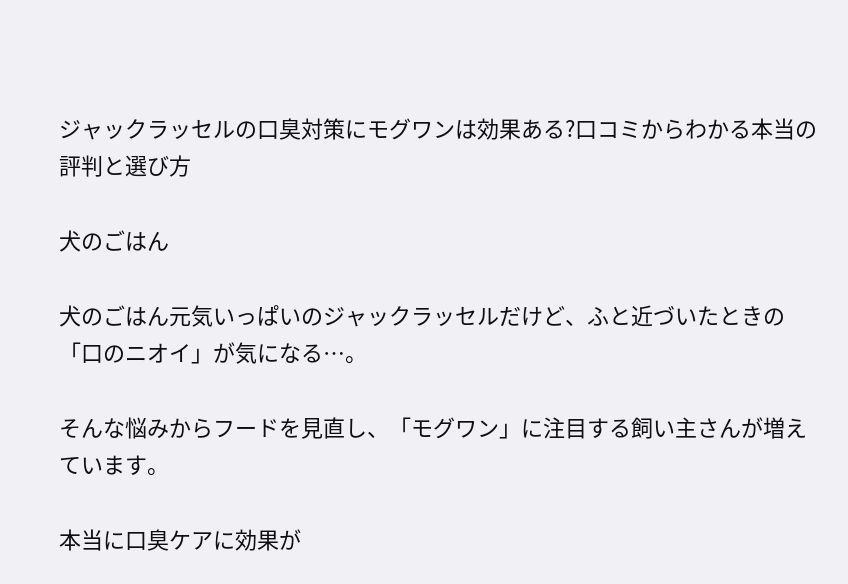ジャックラッセルの口臭対策にモグワンは効果ある?口コミからわかる本当の評判と選び方

犬のごはん

犬のごはん元気いっぱいのジャックラッセルだけど、ふと近づいたときの「口のニオイ」が気になる…。

そんな悩みからフードを見直し、「モグワン」に注目する飼い主さんが増えています。

本当に口臭ケアに効果が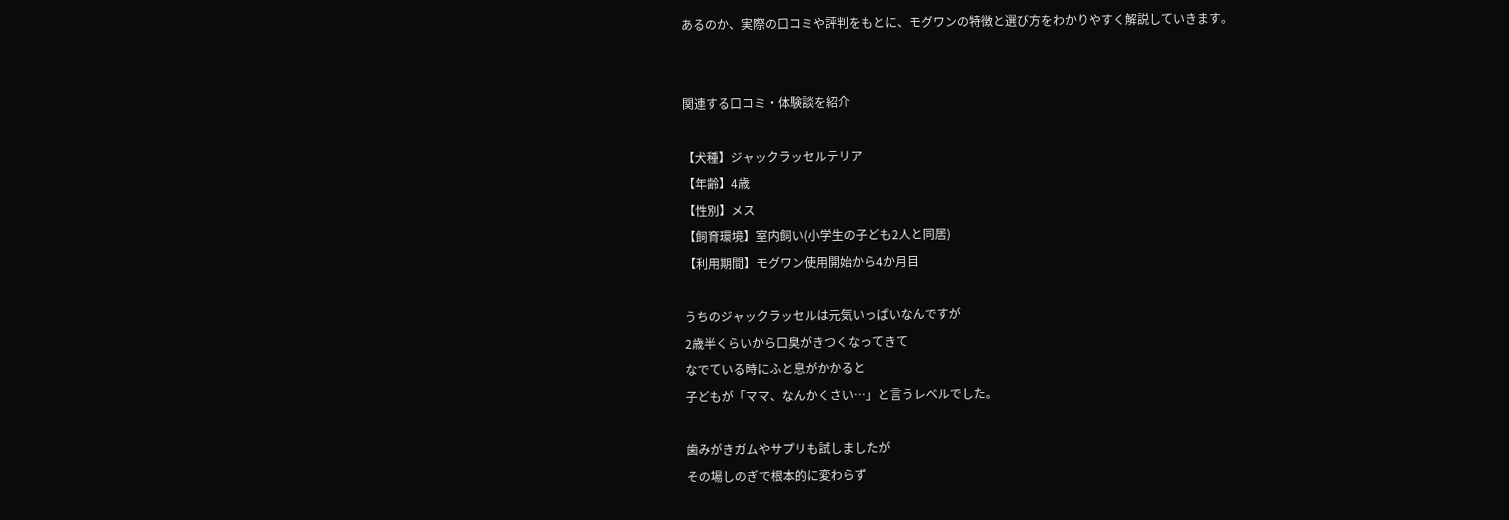あるのか、実際の口コミや評判をもとに、モグワンの特徴と選び方をわかりやすく解説していきます。


関連する口コミ・体験談を紹介

【犬種】ジャックラッセルテリア
【年齢】4歳
【性別】メス
【飼育環境】室内飼い(小学生の子ども2人と同居)
【利用期間】モグワン使用開始から4か月目

うちのジャックラッセルは元気いっぱいなんですが
2歳半くらいから口臭がきつくなってきて
なでている時にふと息がかかると
子どもが「ママ、なんかくさい…」と言うレベルでした。

歯みがきガムやサプリも試しましたが
その場しのぎで根本的に変わらず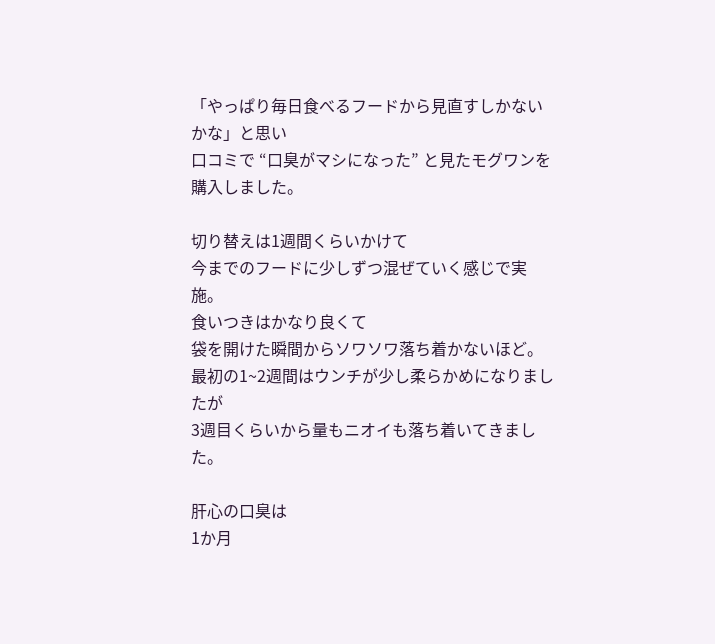「やっぱり毎日食べるフードから見直すしかないかな」と思い
口コミで “口臭がマシになった” と見たモグワンを購入しました。

切り替えは1週間くらいかけて
今までのフードに少しずつ混ぜていく感じで実施。
食いつきはかなり良くて
袋を開けた瞬間からソワソワ落ち着かないほど。
最初の1~2週間はウンチが少し柔らかめになりましたが
3週目くらいから量もニオイも落ち着いてきました。

肝心の口臭は
1か月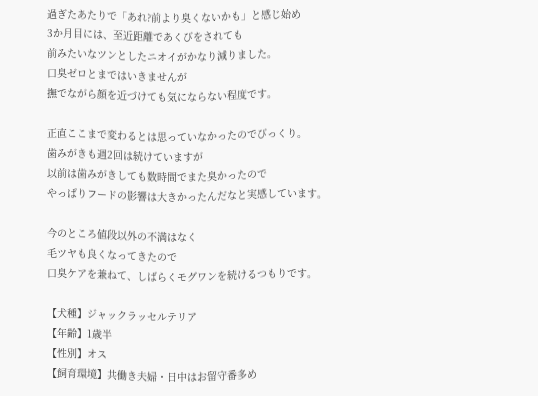過ぎたあたりで「あれ?前より臭くないかも」と感じ始め
3か月目には、至近距離であくびをされても
前みたいなツンとしたニオイがかなり減りました。
口臭ゼロとまではいきませんが
撫でながら顔を近づけても気にならない程度です。

正直ここまで変わるとは思っていなかったのでびっくり。
歯みがきも週2回は続けていますが
以前は歯みがきしても数時間でまた臭かったので
やっぱりフードの影響は大きかったんだなと実感しています。

今のところ値段以外の不満はなく
毛ツヤも良くなってきたので
口臭ケアを兼ねて、しばらくモグワンを続けるつもりです。

【犬種】ジャックラッセルテリア
【年齢】1歳半
【性別】オス
【飼育環境】共働き夫婦・日中はお留守番多め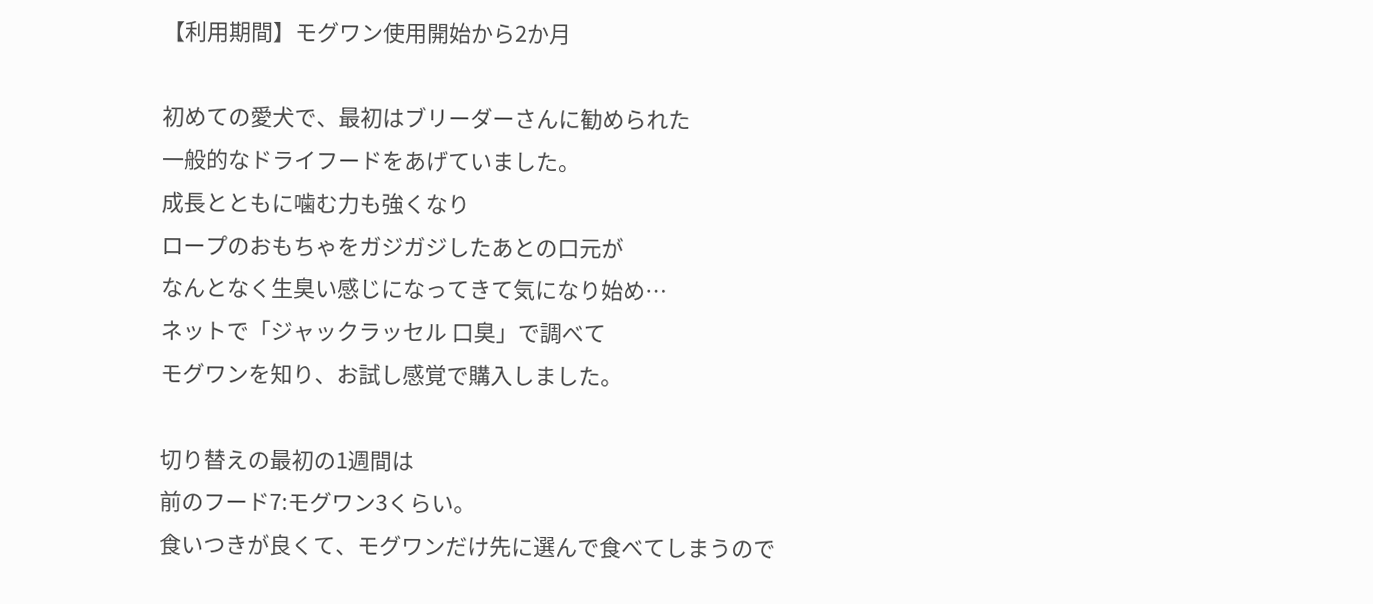【利用期間】モグワン使用開始から2か月

初めての愛犬で、最初はブリーダーさんに勧められた
一般的なドライフードをあげていました。
成長とともに噛む力も強くなり
ロープのおもちゃをガジガジしたあとの口元が
なんとなく生臭い感じになってきて気になり始め…
ネットで「ジャックラッセル 口臭」で調べて
モグワンを知り、お試し感覚で購入しました。

切り替えの最初の1週間は
前のフード7:モグワン3くらい。
食いつきが良くて、モグワンだけ先に選んで食べてしまうので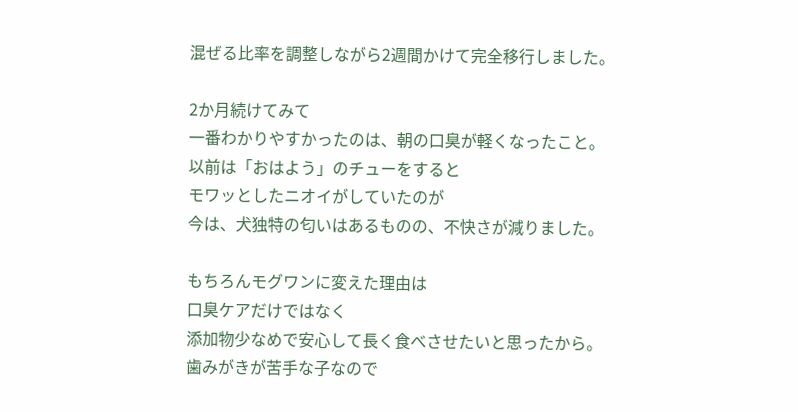混ぜる比率を調整しながら2週間かけて完全移行しました。

2か月続けてみて
一番わかりやすかったのは、朝の口臭が軽くなったこと。
以前は「おはよう」のチューをすると
モワッとしたニオイがしていたのが
今は、犬独特の匂いはあるものの、不快さが減りました。

もちろんモグワンに変えた理由は
口臭ケアだけではなく
添加物少なめで安心して長く食べさせたいと思ったから。
歯みがきが苦手な子なので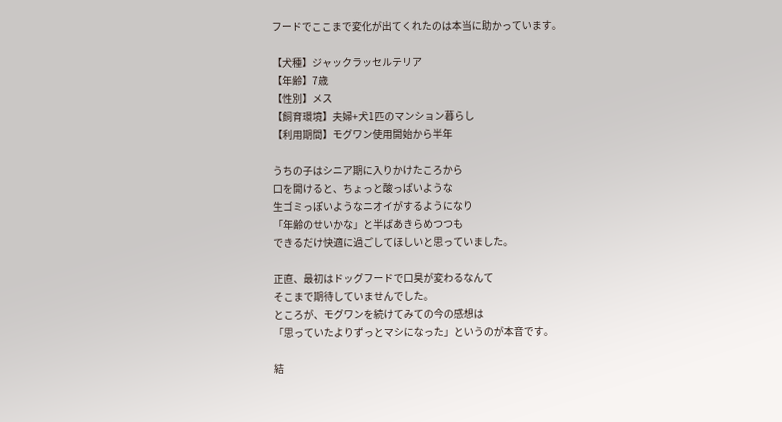フードでここまで変化が出てくれたのは本当に助かっています。

【犬種】ジャックラッセルテリア
【年齢】7歳
【性別】メス
【飼育環境】夫婦+犬1匹のマンション暮らし
【利用期間】モグワン使用開始から半年

うちの子はシニア期に入りかけたころから
口を開けると、ちょっと酸っぱいような
生ゴミっぽいようなニオイがするようになり
「年齢のせいかな」と半ばあきらめつつも
できるだけ快適に過ごしてほしいと思っていました。

正直、最初はドッグフードで口臭が変わるなんて
そこまで期待していませんでした。
ところが、モグワンを続けてみての今の感想は
「思っていたよりずっとマシになった」というのが本音です。

結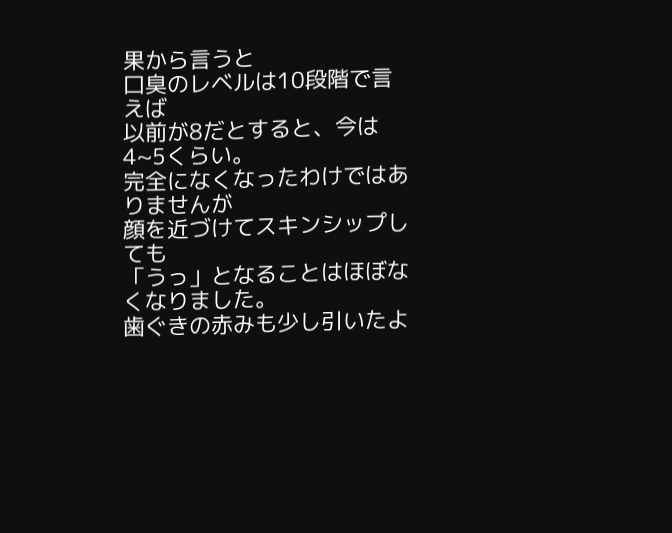果から言うと
口臭のレベルは10段階で言えば
以前が8だとすると、今は4~5くらい。
完全になくなったわけではありませんが
顔を近づけてスキンシップしても
「うっ」となることはほぼなくなりました。
歯ぐきの赤みも少し引いたよ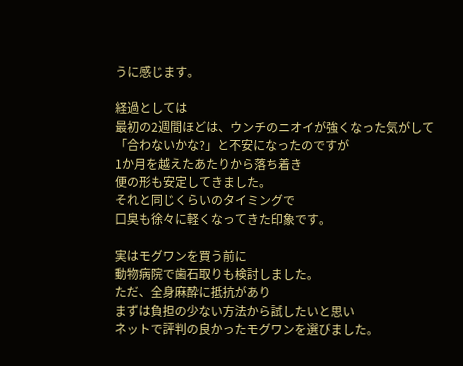うに感じます。

経過としては
最初の2週間ほどは、ウンチのニオイが強くなった気がして
「合わないかな?」と不安になったのですが
1か月を越えたあたりから落ち着き
便の形も安定してきました。
それと同じくらいのタイミングで
口臭も徐々に軽くなってきた印象です。

実はモグワンを買う前に
動物病院で歯石取りも検討しました。
ただ、全身麻酔に抵抗があり
まずは負担の少ない方法から試したいと思い
ネットで評判の良かったモグワンを選びました。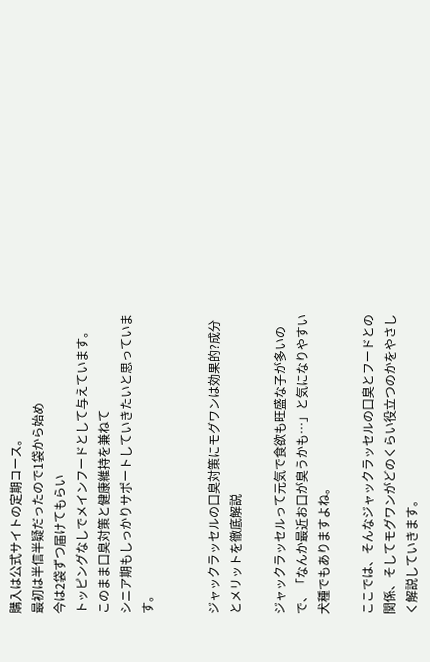購入は公式サイトの定期コース。
最初は半信半疑だったので1袋から始め
今は2袋ずつ届けてもらい
トッピングなしでメインフードとして与えています。
このまま口臭対策と健康維持を兼ねて
シニア期もしっかりサポートしていきたいと思っています。


ジャックラッセルの口臭対策にモグワンは効果的?成分とメリットを徹底解説

ジャックラッセルって元気で食欲も旺盛な子が多いので、「なんか最近お口が臭うかも…」と気になりやすい犬種でもありますよね。

ここでは、そんなジャックラッセルの口臭とフードとの関係、そしてモグワンがどのくらい役立つのかをやさしく解説していきます。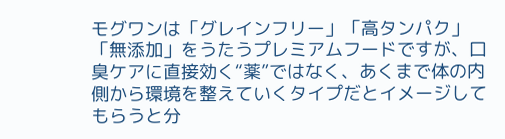モグワンは「グレインフリー」「高タンパク」「無添加」をうたうプレミアムフードですが、口臭ケアに直接効く“薬”ではなく、あくまで体の内側から環境を整えていくタイプだとイメージしてもらうと分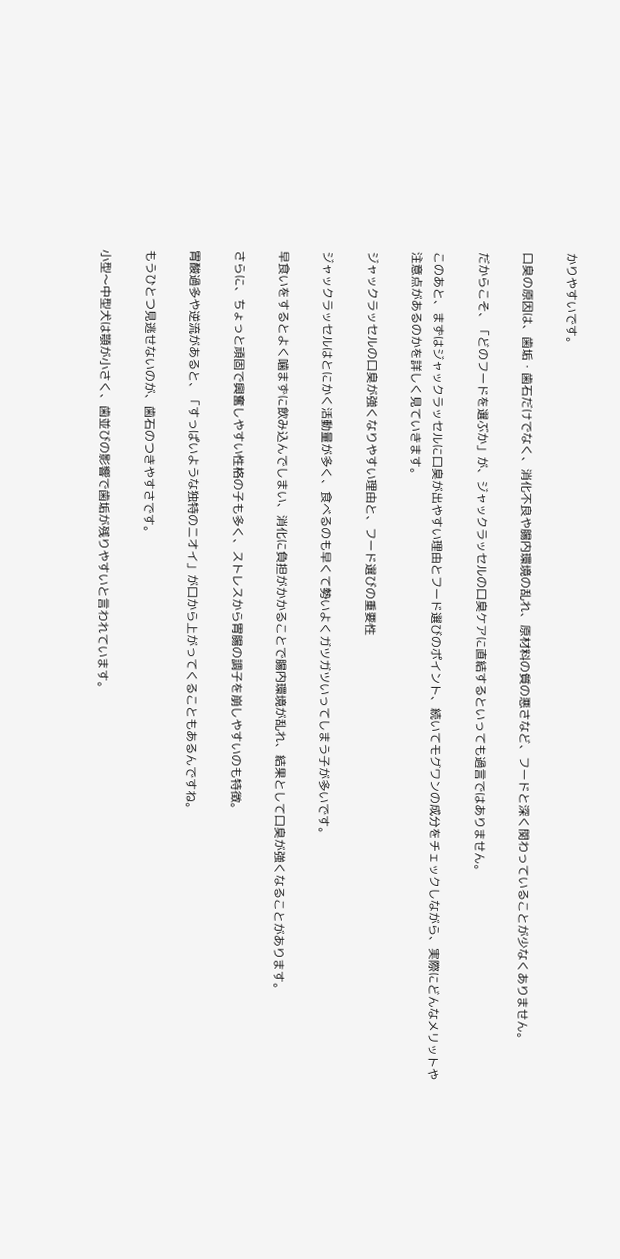かりやすいです。

口臭の原因は、歯垢・歯石だけでなく、消化不良や腸内環境の乱れ、原材料の質の悪さなど、フードと深く関わっていることが少なくありません。

だからこそ、「どのフードを選ぶか」が、ジャックラッセルの口臭ケアに直結するといっても過言ではありません。

このあと、まずはジャックラッセルに口臭が出やすい理由とフード選びのポイント、続いてモグワンの成分をチェックしながら、実際にどんなメリットや注意点があるのかを詳しく見ていきます。

ジャックラッセルの口臭が強くなりやすい理由と、フード選びの重要性

ジャックラッセルはとにかく活動量が多く、食べるのも早くて勢いよくガツガツいってしまう子が多いです。

早食いをするとよく噛まずに飲み込んでしまい、消化に負担がかかることで腸内環境が乱れ、結果として口臭が強くなることがあります。

さらに、ちょっと頑固で興奮しやすい性格の子も多く、ストレスから胃腸の調子を崩しやすいのも特徴。

胃酸過多や逆流があると、「すっぱいような独特のニオイ」が口から上がってくることもあるんですね。

もうひとつ見逃せないのが、歯石のつきやすさです。

小型〜中型犬は顎が小さく、歯並びの影響で歯垢が残りやすいと言われています。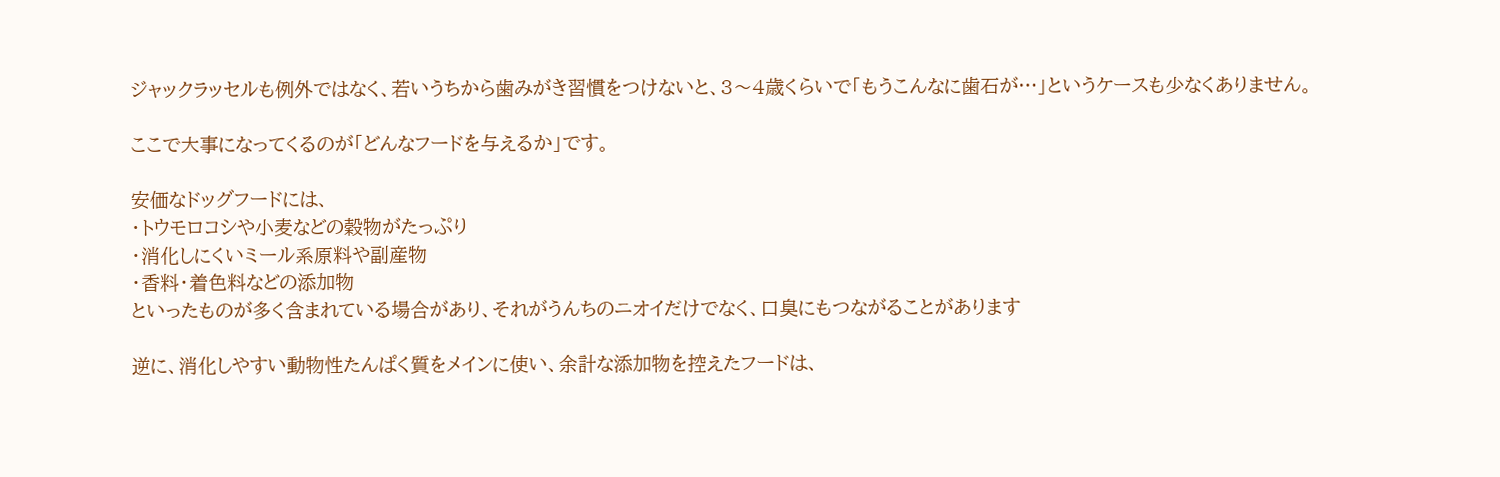ジャックラッセルも例外ではなく、若いうちから歯みがき習慣をつけないと、3〜4歳くらいで「もうこんなに歯石が…」というケースも少なくありません。

ここで大事になってくるのが「どんなフードを与えるか」です。

安価なドッグフードには、
・トウモロコシや小麦などの穀物がたっぷり
・消化しにくいミール系原料や副産物
・香料・着色料などの添加物
といったものが多く含まれている場合があり、それがうんちのニオイだけでなく、口臭にもつながることがあります

逆に、消化しやすい動物性たんぱく質をメインに使い、余計な添加物を控えたフードは、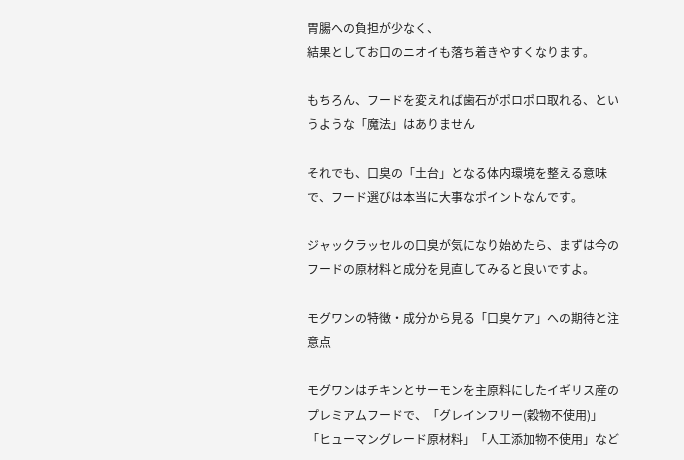胃腸への負担が少なく、
結果としてお口のニオイも落ち着きやすくなります。

もちろん、フードを変えれば歯石がポロポロ取れる、というような「魔法」はありません

それでも、口臭の「土台」となる体内環境を整える意味で、フード選びは本当に大事なポイントなんです。

ジャックラッセルの口臭が気になり始めたら、まずは今のフードの原材料と成分を見直してみると良いですよ。

モグワンの特徴・成分から見る「口臭ケア」への期待と注意点

モグワンはチキンとサーモンを主原料にしたイギリス産のプレミアムフードで、「グレインフリー(穀物不使用)」「ヒューマングレード原材料」「人工添加物不使用」など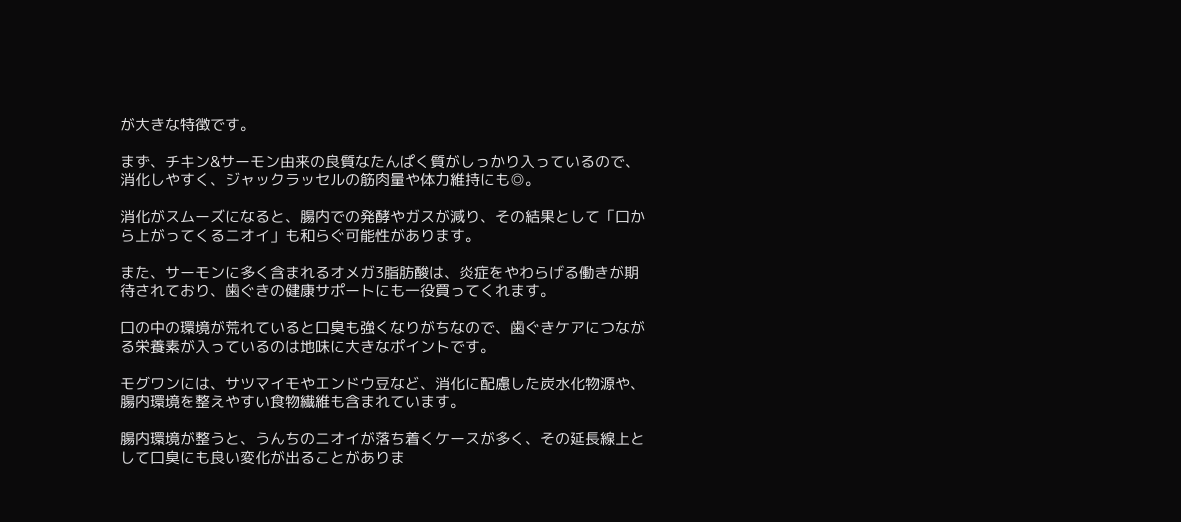が大きな特徴です。

まず、チキン&サーモン由来の良質なたんぱく質がしっかり入っているので、消化しやすく、ジャックラッセルの筋肉量や体力維持にも◎。

消化がスムーズになると、腸内での発酵やガスが減り、その結果として「口から上がってくるニオイ」も和らぐ可能性があります。

また、サーモンに多く含まれるオメガ3脂肪酸は、炎症をやわらげる働きが期待されており、歯ぐきの健康サポートにも一役買ってくれます。

口の中の環境が荒れていると口臭も強くなりがちなので、歯ぐきケアにつながる栄養素が入っているのは地味に大きなポイントです。

モグワンには、サツマイモやエンドウ豆など、消化に配慮した炭水化物源や、腸内環境を整えやすい食物繊維も含まれています。

腸内環境が整うと、うんちのニオイが落ち着くケースが多く、その延長線上として口臭にも良い変化が出ることがありま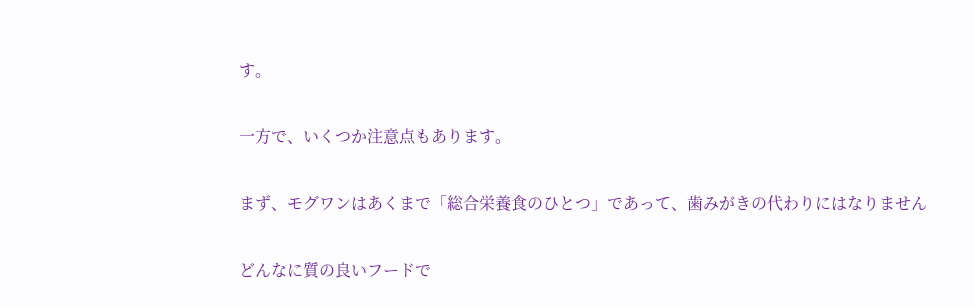す。

一方で、いくつか注意点もあります。

まず、モグワンはあくまで「総合栄養食のひとつ」であって、歯みがきの代わりにはなりません

どんなに質の良いフードで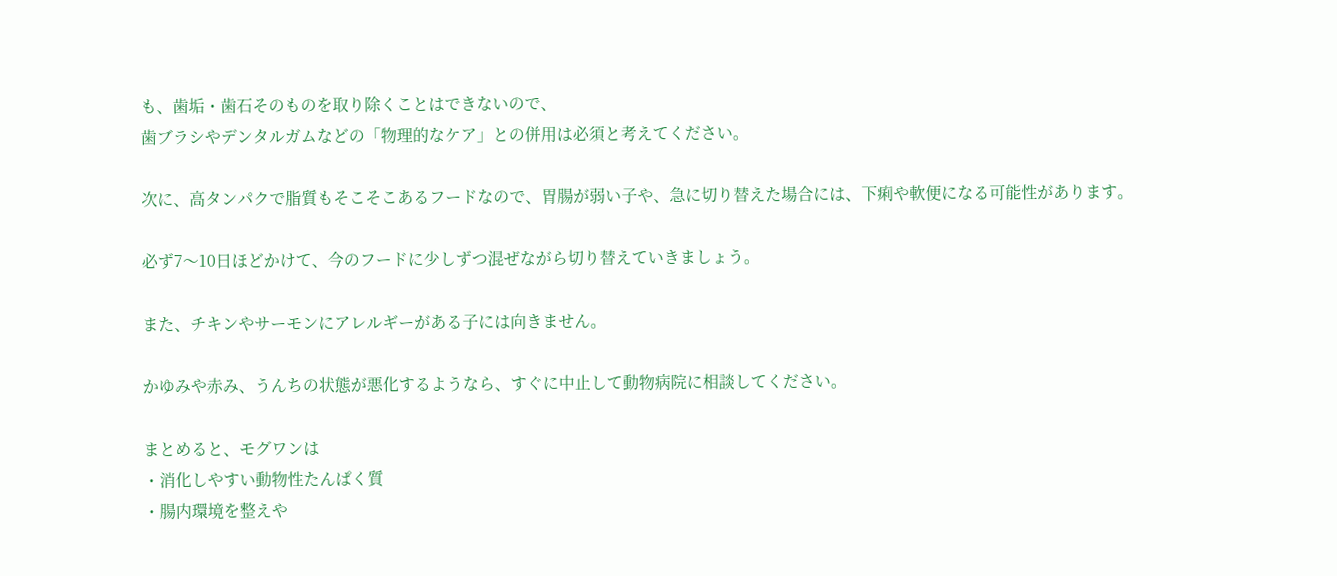も、歯垢・歯石そのものを取り除くことはできないので、
歯ブラシやデンタルガムなどの「物理的なケア」との併用は必須と考えてください。

次に、高タンパクで脂質もそこそこあるフードなので、胃腸が弱い子や、急に切り替えた場合には、下痢や軟便になる可能性があります。

必ず7〜10日ほどかけて、今のフードに少しずつ混ぜながら切り替えていきましょう。

また、チキンやサーモンにアレルギーがある子には向きません。

かゆみや赤み、うんちの状態が悪化するようなら、すぐに中止して動物病院に相談してください。

まとめると、モグワンは
・消化しやすい動物性たんぱく質
・腸内環境を整えや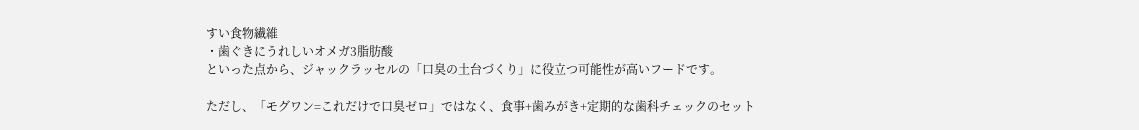すい食物繊維
・歯ぐきにうれしいオメガ3脂肪酸
といった点から、ジャックラッセルの「口臭の土台づくり」に役立つ可能性が高いフードです。

ただし、「モグワン=これだけで口臭ゼロ」ではなく、食事+歯みがき+定期的な歯科チェックのセット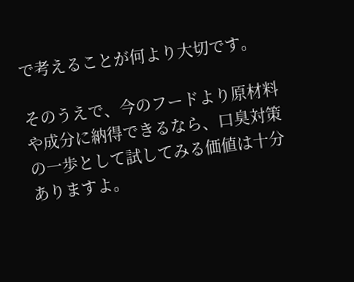で考えることが何より大切です。

そのうえで、今のフードより原材料や成分に納得できるなら、口臭対策の一歩として試してみる価値は十分ありますよ。